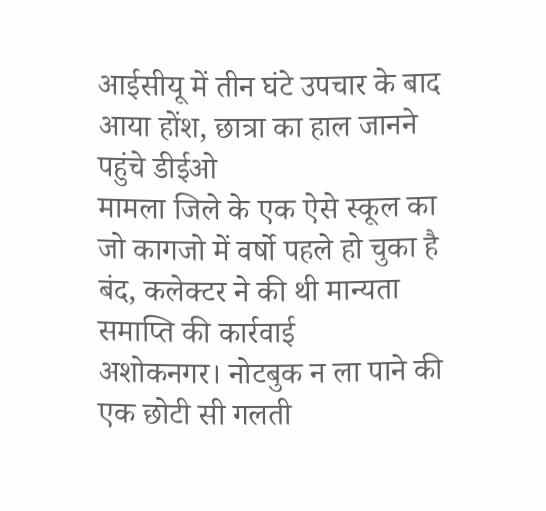आईसीयू में तीन घंटे उपचार के बाद आया होंश, छात्रा का हाल जानने पहुंचे डीईओ
मामला जिले के एक ऐसे स्कूल का जो कागजो में वर्षो पहले हो चुका है बंद, कलेक्टर ने की थी मान्यता समाप्ति की कार्रवाई
अशोकनगर। नोटबुक न ला पाने की एक छोटी सी गलती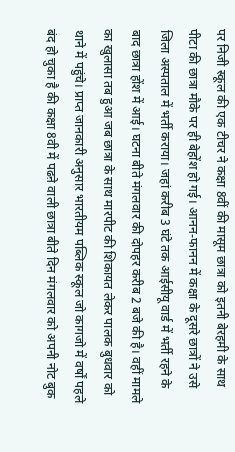पर निजी स्कूल की एक टीचर ने कक्षा 8वीं की मासूम छात्रा को इतनी बेरहमी के साथ पीटा की छात्रा मौके पर ही बेहोंश हो गई। आनन-फानन में कक्षा के दूसरे छात्रों ने उसे जिला अस्पताल में भर्ती कराया। जहां करीब 3 घंटे तक आईसीयू वार्ड में भर्ती रहने के बाद छात्रा होंश में आई। घटना बीते मंगलवार की दोपहर करीब 2 बजे की है। वहीं मामले का खुलासा तब हुआ जब छात्रा के साथ मारपीट की शिकायत लेकर पालक बुधवार को थाने में पहुंचे। प्राप्त जानकारी अनुसार भारतीयम पब्लिक स्कूल जो कागजो में वर्षों पहले बंद हो चुका है की कक्षा 8वी में पढऩे वाली छात्रा बीते दिन मंगलवार को अपनी नोट बुक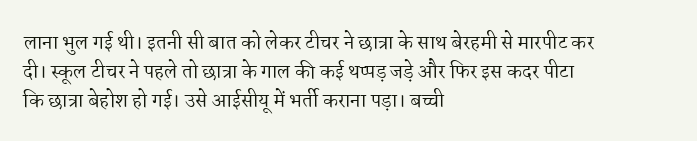लाना भुल गई थी। इतनी सी बात को लेकर टीचर ने छात्रा के साथ बेरहमी से मारपीट कर दी। स्कूल टीचर ने पहले तो छात्रा के गाल की कई थप्पड़ जड़े और फिर इस कदर पीटा कि छात्रा बेहोश हो गई। उसे आईसीयू में भर्ती कराना पड़ा। बच्ची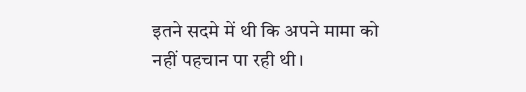इतने सदमे में थी कि अपने मामा को नहीं पहचान पा रही थी।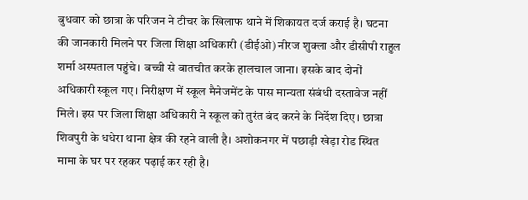बुधवार को छात्रा के परिजन ने टीचर के खिलाफ थाने में शिकायत दर्ज कराई है। घटना की जानकारी मिलने पर जिला शिक्षा अधिकारी (डीईओ) नीरज शुक्ला और डीसीपी राहुल शर्मा अस्पताल पहुंचे। बच्ची से बातचीत करके हालचाल जाना। इसके बाद दोनों अधिकारी स्कूल गए। निरीक्षण में स्कूल मैनेजमेंट के पास मान्यता संबंधी दस्तावेज नहीं मिले। इस पर जिला शिक्षा अधिकारी ने स्कूल को तुरंत बंद करने के निर्देश दिए। छात्रा शिवपुरी के धधेरा थाना क्षेत्र की रहने वाली है। अशोकनगर में पछाड़ी खेड़ा रोड स्थित मामा के घर पर रहकर पढ़ाई कर रही है।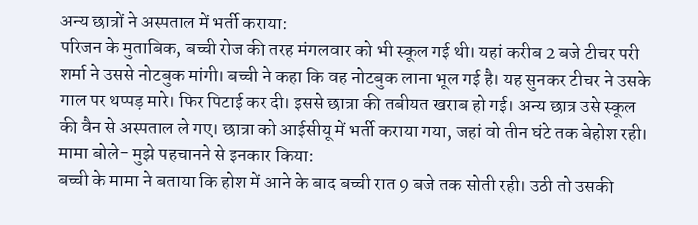अन्य छात्रों ने अस्पताल में भर्ती कराया:
परिजन के मुताबिक, बच्ची रोज की तरह मंगलवार को भी स्कूल गई थी। यहां करीब 2 बजे टीचर परी शर्मा ने उससे नोटबुक मांगी। बच्ची ने कहा कि वह नोटबुक लाना भूल गई है। यह सुनकर टीचर ने उसके गाल पर थप्पड़ मारे। फिर पिटाई कर दी। इससे छात्रा की तबीयत खराब हो गई। अन्य छात्र उसे स्कूल की वैन से अस्पताल ले गए। छात्रा को आईसीयू में भर्ती कराया गया, जहां वो तीन घंटे तक बेहोश रही।
मामा बोले- मुझे पहचानने से इनकार किया:
बच्ची के मामा ने बताया कि होश में आने के बाद बच्ची रात 9 बजे तक सोती रही। उठी तो उसकी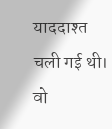याददाश्त चली गई थी। वो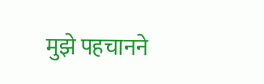मुझे पहचानने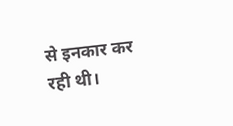से इनकार कर रही थी।